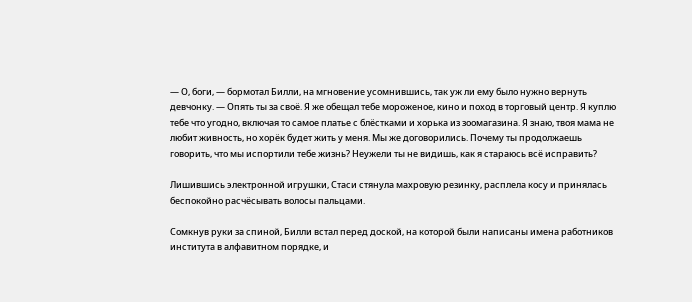— О, боги, — бормотал Билли, на мгновение усомнившись, так уж ли ему было нужно вернуть девчонку. — Опять ты за своё. Я же обещал тебе мороженое, кино и поход в торговый центр. Я куплю тебе что угодно, включая то самое платье с блёстками и хорька из зоомагазина. Я знаю, твоя мама не любит живность, но хорёк будет жить у меня. Мы же договорились. Почему ты продолжаешь говорить, что мы испортили тебе жизнь? Неужели ты не видишь, как я стараюсь всё исправить?

Лишившись электронной игрушки, Стаси стянула махровую резинку, расплела косу и принялась беспокойно расчёсывать волосы пальцами.

Сомкнув руки за спиной, Билли встал перед доской, на которой были написаны имена работников института в алфавитном порядке, и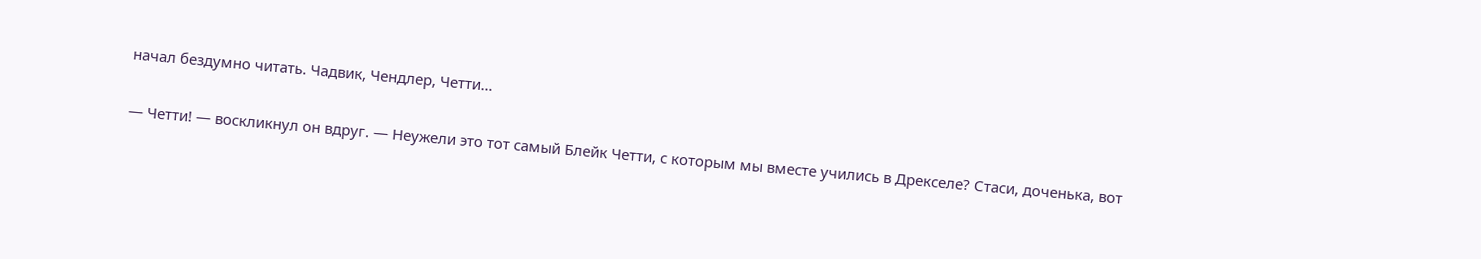начал бездумно читать. Чадвик, Чендлер, Четти…

— Четти! — воскликнул он вдруг. — Неужели это тот самый Блейк Четти, с которым мы вместе учились в Дрекселе? Стаси, доченька, вот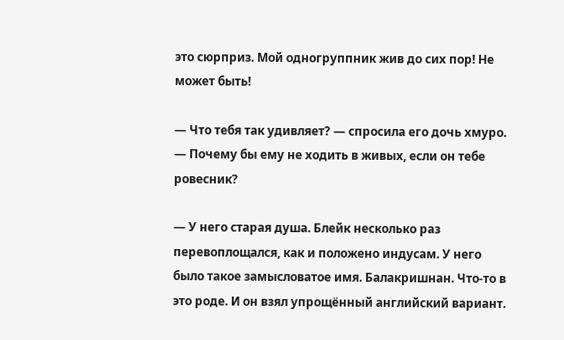это сюрприз. Мой одногруппник жив до сих пор! Не может быть!

— Что тебя так удивляет? — спросила его дочь хмуро. — Почему бы ему не ходить в живых, если он тебе ровесник?

— У него старая душа. Блейк несколько раз перевоплощался, как и положено индусам. У него было такое замысловатое имя. Балакришнан. Что-то в это роде. И он взял упрощённый английский вариант.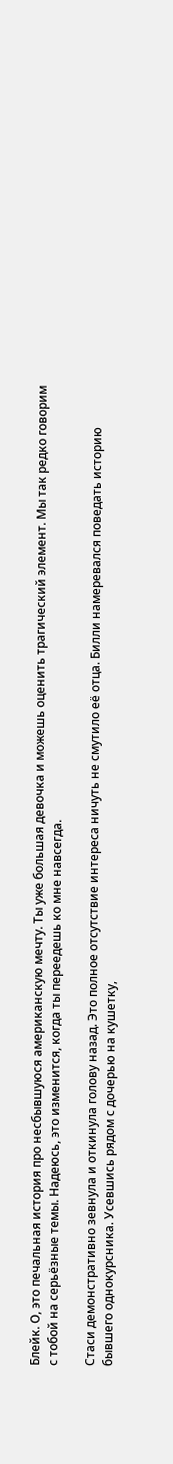Блейк. О, это печальная история про несбывшуюся американскую мечту. Ты уже большая девочка и можешь оценить трагический элемент. Мы так редко говорим с тобой на серьёзные темы. Надеюсь, это изменится, когда ты переедешь ко мне навсегда.

Стаси демонстративно зевнула и откинула голову назад. Это полное отсутствие интереса ничуть не смутило её отца. Билли намеревался поведать историю бывшего однокурсника. Усевшись рядом с дочерью на кушетку,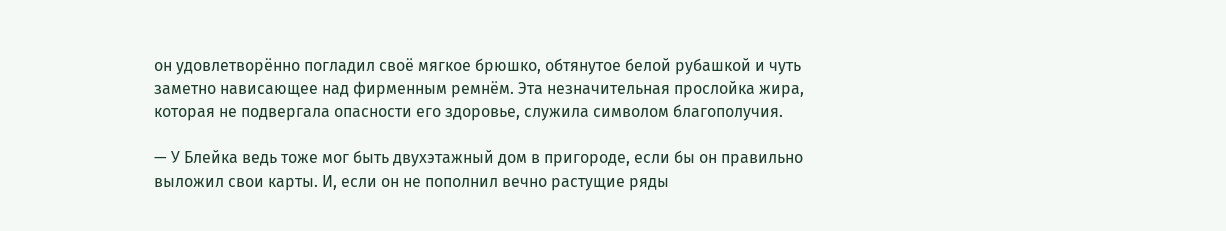он удовлетворённо погладил своё мягкое брюшко, обтянутое белой рубашкой и чуть заметно нависающее над фирменным ремнём. Эта незначительная прослойка жира, которая не подвергала опасности его здоровьe, служила символом благополучия.

— У Блейка ведь тоже мог быть двухэтажный дом в пригороде, если бы он правильно выложил свои карты. И, если он не пополнил вечно растущие ряды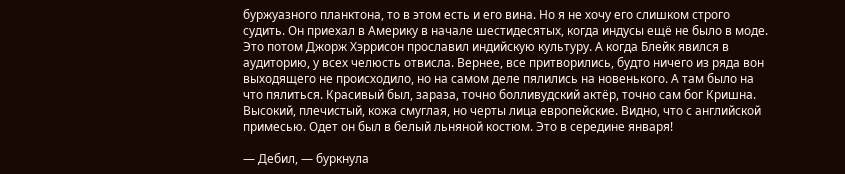буржуазного планктона, то в этом есть и его вина. Но я не хочу его слишком строго судить. Он приехал в Америку в начале шестидесятых, когда индусы ещё не было в моде. Это потом Джорж Хэррисон прославил индийскую культуру. А когда Блейк явился в аудиторию, у всех челюсть отвисла. Вернее, все притворились, будто ничего из ряда вон выходящего не происходило, но на самом деле пялились на новенького. А там было на что пялиться. Красивый был, зараза, точно болливудский актёр, точно сам бог Кришна. Высокий, плечистый, кожа смуглая, но черты лица европейские. Видно, что с английской примесью. Одет он был в белый льняной костюм. Это в середине января!

— Дебил, — буркнула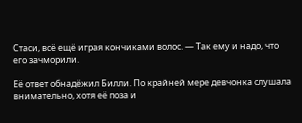Стаси, всё ещё играя кончиками волос. — Так ему и надо, что его зачморили.

Её ответ обнадёжил Билли. По крайней мере девчонка слушала внимательно, хотя её поза и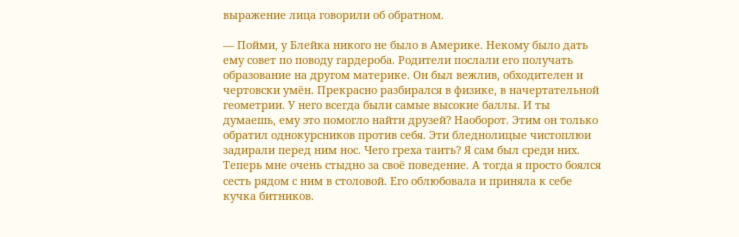выражение лица говорили об обратном.

— Пойми, у Блейка никого не было в Америке. Некому было дать ему совет по поводу гардероба. Родители послали его получать образование на другом материке. Он был вежлив, обходителен и чертовски умён. Прекрасно разбирался в физике, в начертательной геометрии. У него всегда были самые высокие баллы. И ты думаешь, ему это помогло найти друзей? Наоборот. Этим он только обратил однокурсников против себя. Эти бледнолицые чистоплюи задирали перед ним нос. Чего греха таить? Я сам был среди них. Теперь мне очень стыдно за своё поведение. А тогда я просто боялся сесть рядом с ним в столовой. Его облюбовала и приняла к себе кучка битников.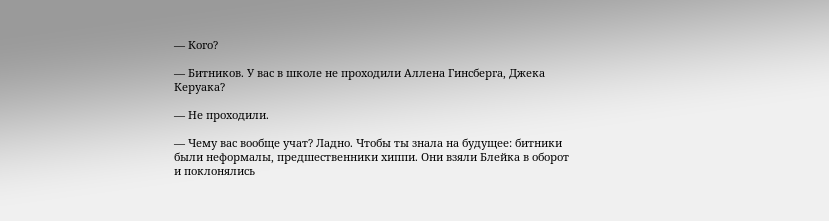— Кого?

— Битников. У вас в школе не проходили Аллена Гинсберга, Джека Керуака?

— Не проходили.

— Чему вас вообще учат? Ладно. Чтобы ты знала на будущее: битники были неформалы, предшественники хиппи. Они взяли Блейка в оборот и поклонялись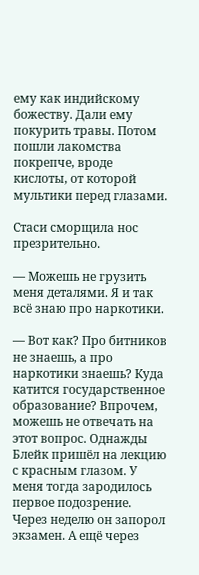ему как индийскому божеству. Дали ему покурить травы. Потом пошли лакомства покрепче, вроде кислоты, от которой мультики перед глазами.

Стаси сморщила нос презрительно.

— Можешь не грузить меня деталями. Я и так всё знаю про наркотики.

— Вот как? Про битников не знаешь, а про наркотики знаешь? Куда катится государственное образование? Впрочем, можешь не отвечать на этот вопрос. Однажды Блейк пришёл на лекцию с красным глазом. У меня тогда зародилось первое подозрение. Через неделю он запорол экзамен. А ещё через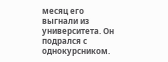месяц его выгнали из университета. Он подрался с однокурсником.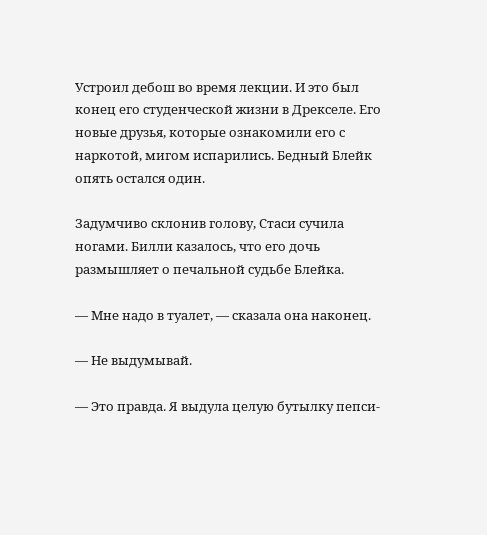Устроил дебош во время лекции. И это был конец его студенческой жизни в Дрекселе. Его новые друзья, которые ознакомили его с наркотой, мигом испарились. Бедный Блейк опять остался один.

Задумчиво склонив голову, Стаси сучила ногами. Билли казалось, что его дочь размышляет о печальной судьбе Блейка.

— Мне надо в туалет, — сказала она наконец.

— Не выдумывай.

— Это правда. Я выдула целую бутылку пепси-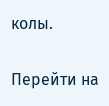колы.

Перейти на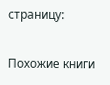страницу:

Похожие книги